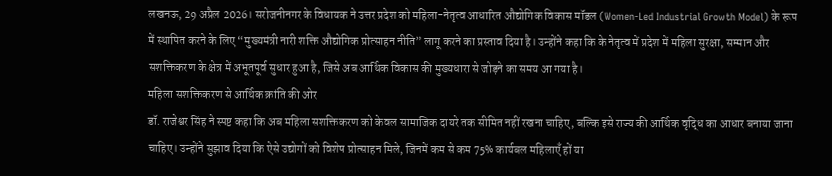लखनऊ, 29 अप्रैल 2026। सरोजनीनगर के विधायक ने उत्तर प्रदेश को महिला-नेतृत्व आधारित औद्योगिक विकास मॉडल (Women-Led Industrial Growth Model) के रूप में स्थापित करने के लिए “मुख्यमंत्री नारी शक्ति औद्योगिक प्रोत्साहन नीति” लागू करने का प्रस्ताव दिया है। उन्होंने कहा कि के नेतृत्व में प्रदेश में महिला सुरक्षा, सम्मान और सशक्तिकरण के क्षेत्र में अभूतपूर्व सुधार हुआ है, जिसे अब आर्थिक विकास की मुख्यधारा से जोड़ने का समय आ गया है।
महिला सशक्तिकरण से आर्थिक क्रांति की ओर
डॉ. राजेश्वर सिंह ने स्पष्ट कहा कि अब महिला सशक्तिकरण को केवल सामाजिक दायरे तक सीमित नहीं रखना चाहिए, बल्कि इसे राज्य की आर्थिक वृद्धि का आधार बनाया जाना चाहिए। उन्होंने सुझाव दिया कि ऐसे उद्योगों को विशेष प्रोत्साहन मिले, जिनमें कम से कम 75% कार्यबल महिलाएँ हों या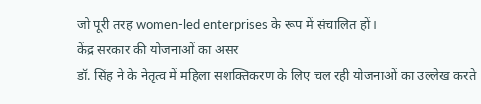जो पूरी तरह women-led enterprises के रूप में संचालित हों।
केंद्र सरकार की योजनाओं का असर
डॉ. सिंह ने के नेतृत्व में महिला सशक्तिकरण के लिए चल रही योजनाओं का उल्लेख करते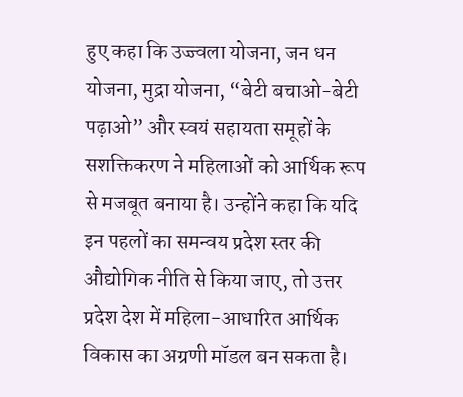हुए कहा कि उज्ज्वला योजना, जन धन योजना, मुद्रा योजना, “बेटी बचाओ-बेटी पढ़ाओ” और स्वयं सहायता समूहों के सशक्तिकरण ने महिलाओं को आर्थिक रूप से मजबूत बनाया है। उन्होंने कहा कि यदि इन पहलों का समन्वय प्रदेश स्तर की औद्योगिक नीति से किया जाए, तो उत्तर प्रदेश देश में महिला-आधारित आर्थिक विकास का अग्रणी मॉडल बन सकता है।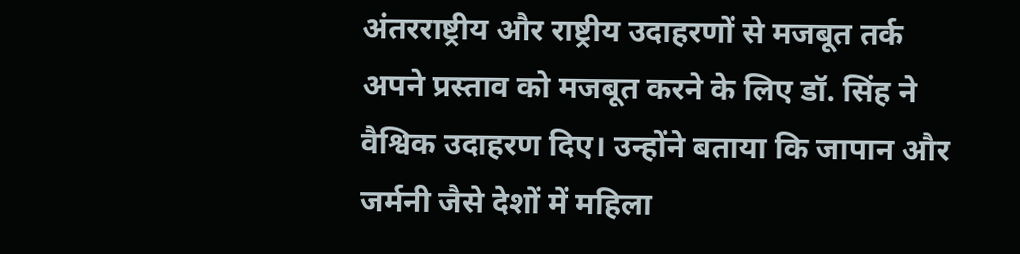अंतरराष्ट्रीय और राष्ट्रीय उदाहरणों से मजबूत तर्क
अपने प्रस्ताव को मजबूत करने के लिए डॉ. सिंह ने वैश्विक उदाहरण दिए। उन्होंने बताया कि जापान और जर्मनी जैसे देशों में महिला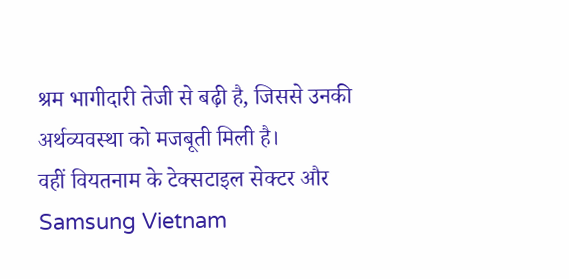श्रम भागीदारी तेजी से बढ़ी है, जिससे उनकी अर्थव्यवस्था को मजबूती मिली है।
वहीं वियतनाम के टेक्सटाइल सेक्टर और Samsung Vietnam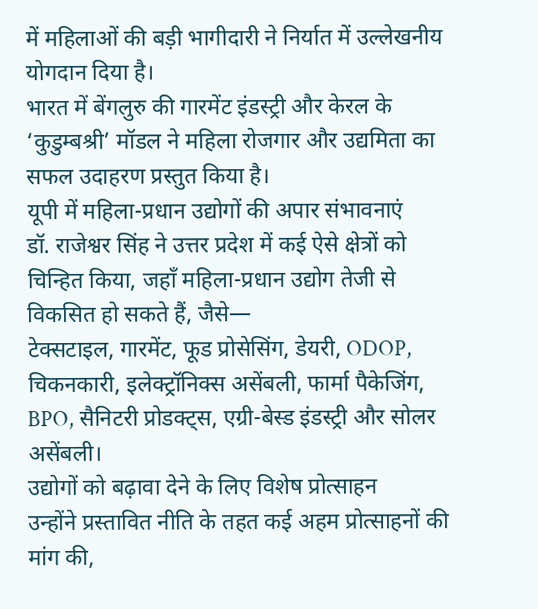में महिलाओं की बड़ी भागीदारी ने निर्यात में उल्लेखनीय योगदान दिया है।
भारत में बेंगलुरु की गारमेंट इंडस्ट्री और केरल के ‘कुडुम्बश्री’ मॉडल ने महिला रोजगार और उद्यमिता का सफल उदाहरण प्रस्तुत किया है।
यूपी में महिला-प्रधान उद्योगों की अपार संभावनाएं
डॉ. राजेश्वर सिंह ने उत्तर प्रदेश में कई ऐसे क्षेत्रों को चिन्हित किया, जहाँ महिला-प्रधान उद्योग तेजी से विकसित हो सकते हैं, जैसे—
टेक्सटाइल, गारमेंट, फूड प्रोसेसिंग, डेयरी, ODOP, चिकनकारी, इलेक्ट्रॉनिक्स असेंबली, फार्मा पैकेजिंग, BPO, सैनिटरी प्रोडक्ट्स, एग्री-बेस्ड इंडस्ट्री और सोलर असेंबली।
उद्योगों को बढ़ावा देने के लिए विशेष प्रोत्साहन
उन्होंने प्रस्तावित नीति के तहत कई अहम प्रोत्साहनों की मांग की,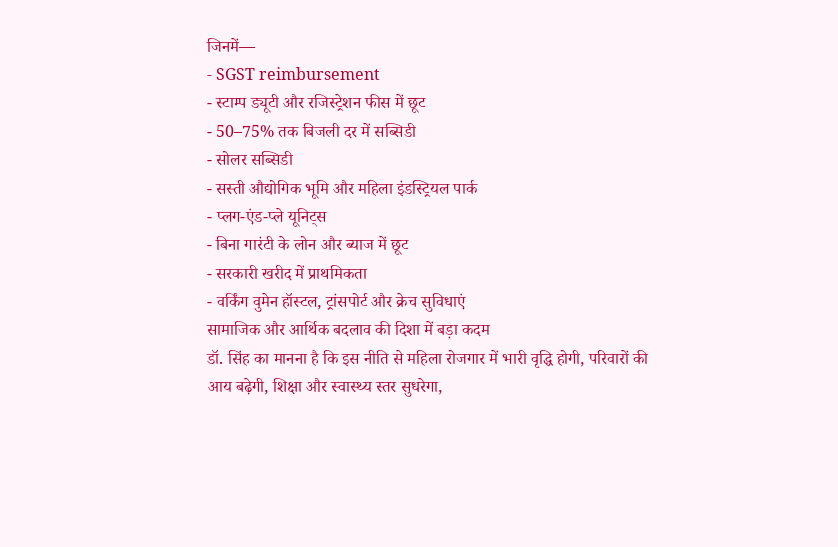जिनमें—
- SGST reimbursement
- स्टाम्प ड्यूटी और रजिस्ट्रेशन फीस में छूट
- 50–75% तक बिजली दर में सब्सिडी
- सोलर सब्सिडी
- सस्ती औद्योगिक भूमि और महिला इंडस्ट्रियल पार्क
- प्लग-एंड-प्ले यूनिट्स
- बिना गारंटी के लोन और ब्याज में छूट
- सरकारी खरीद में प्राथमिकता
- वर्किंग वुमेन हॉस्टल, ट्रांसपोर्ट और क्रेच सुविधाएं
सामाजिक और आर्थिक बदलाव की दिशा में बड़ा कदम
डॉ. सिंह का मानना है कि इस नीति से महिला रोजगार में भारी वृद्धि होगी, परिवारों की आय बढ़ेगी, शिक्षा और स्वास्थ्य स्तर सुधरेगा,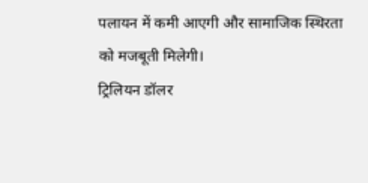पलायन में कमी आएगी और सामाजिक स्थिरता को मजबूती मिलेगी।
ट्रिलियन डॉलर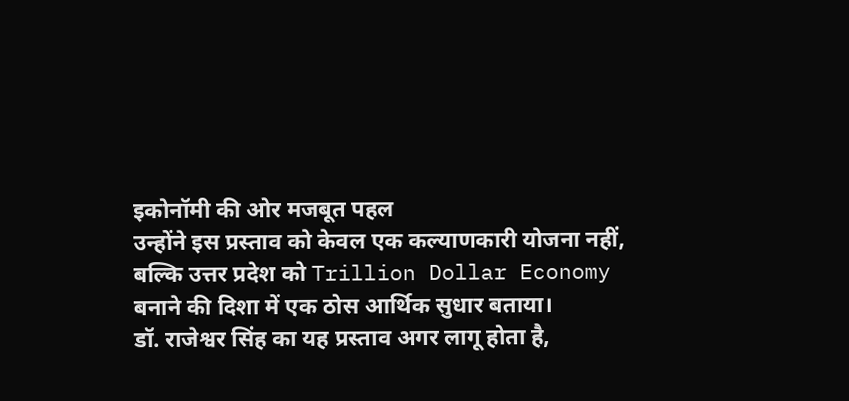इकोनॉमी की ओर मजबूत पहल
उन्होंने इस प्रस्ताव को केवल एक कल्याणकारी योजना नहीं, बल्कि उत्तर प्रदेश को Trillion Dollar Economy बनाने की दिशा में एक ठोस आर्थिक सुधार बताया।
डॉ. राजेश्वर सिंह का यह प्रस्ताव अगर लागू होता है,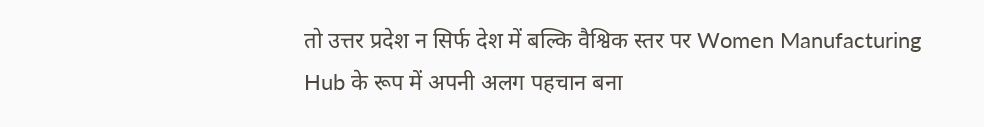तो उत्तर प्रदेश न सिर्फ देश में बल्कि वैश्विक स्तर पर Women Manufacturing Hub के रूप में अपनी अलग पहचान बना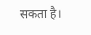सकता है।